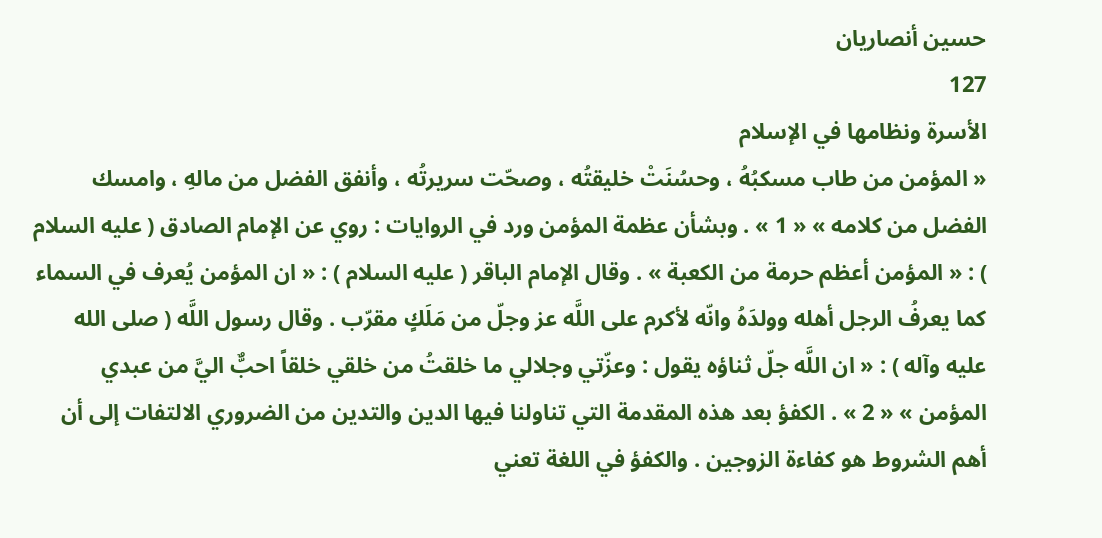حسين أنصاريان
127
الأسرة ونظامها في الإسلام
« المؤمن من طاب مسكبُهُ ، وحسُنَتْ خليقتُه ، وصحّت سريرتُه ، وأنفق الفضل من مالهِ ، وامسك الفضل من كلامه » « 1 » . وبشأن عظمة المؤمن ورد في الروايات : روي عن الإمام الصادق ( عليه السلام ) : « المؤمن أعظم حرمة من الكعبة » . وقال الإمام الباقر ( عليه السلام ) : « ان المؤمن يُعرف في السماء كما يعرفُ الرجل أهله وولدَهُ وانّه لأكرم على اللَّه عز وجلّ من مَلَكٍ مقرّب . وقال رسول اللَّه ( صلى الله عليه وآله ) : « ان اللَّه جلّ ثناؤه يقول : وعزّتي وجلالي ما خلقتُ من خلقي خلقاً احبٌّ اليَّ من عبدي المؤمن » « 2 » . الكفؤ بعد هذه المقدمة التي تناولنا فيها الدين والتدين من الضروري الالتفات إلى أن أهم الشروط هو كفاءة الزوجين . والكفؤ في اللغة تعني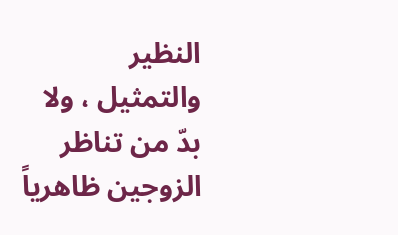النظير والتمثيل ، ولا بدّ من تناظر الزوجين ظاهرياً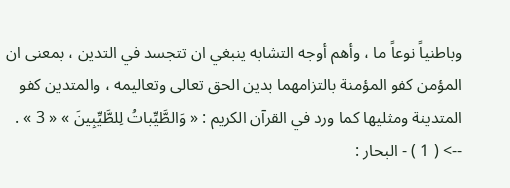وباطنياً نوعاً ما ، وأهم أوجه التشابه ينبغي ان تتجسد في التدين ، بمعنى ان المؤمن كفو المؤمنة بالتزامهما بدين الحق تعالى وتعاليمه ، والمتدين كفو المتدينة ومثليها كما ورد في القرآن الكريم : « وَالطَّيِّباتُ لِلطَّيِّبِينَ » « 3 » .
--> ( 1 ) - البحار :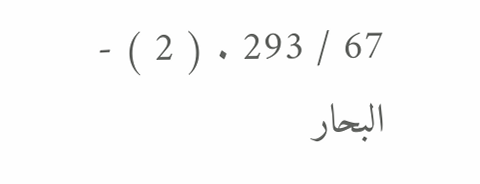67 / 293 . ( 2 ) - البحار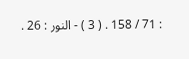: 71 / 158 . ( 3 ) - النور : 26 .